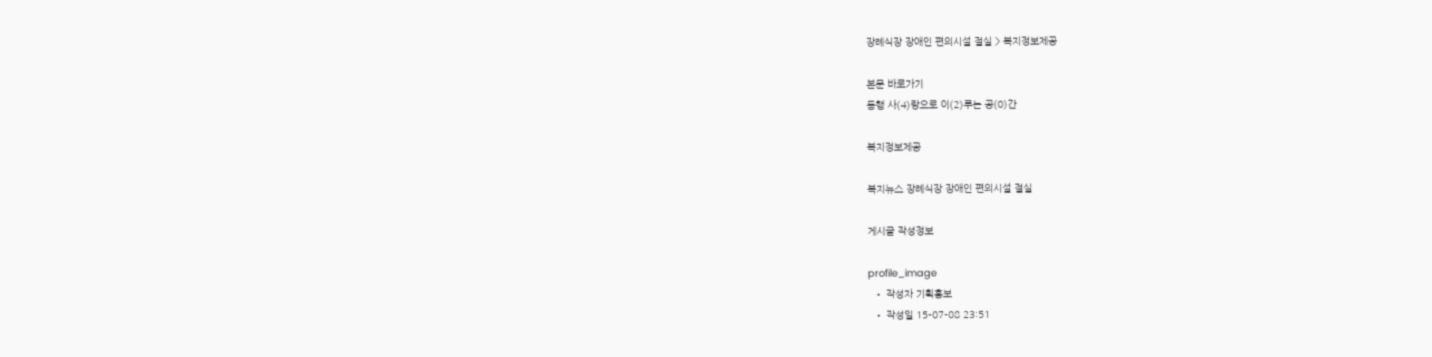장례식장 장애인 편의시설 절실 > 복지정보제공

본문 바로가기
동행 사(4)랑으로 이(2)루는 공(0)간

복지정보제공

복지뉴스 장례식장 장애인 편의시설 절실

게시글 작성정보

profile_image
  • 작성자 기획홍보
  • 작성일 15-07-08 23:51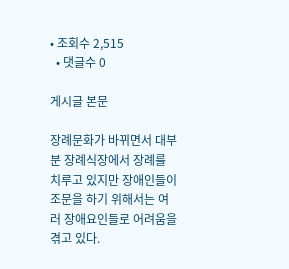• 조회수 2,515
  • 댓글수 0

게시글 본문

장례문화가 바뀌면서 대부분 장례식장에서 장례를 치루고 있지만 장애인들이 조문을 하기 위해서는 여러 장애요인들로 어려움을 겪고 있다.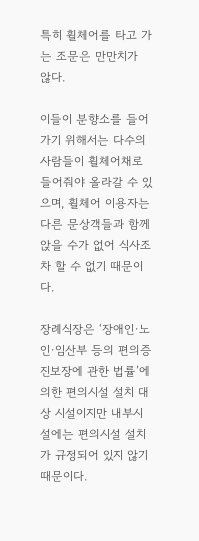특히 휠체어를 타고 가는 조문은 만만치가 않다.

이들이 분향소를 들어가기 위해서는 다수의 사람들이 휠체어채로 들어줘야 올라갈 수 있으며, 휠체어 이용자는 다른 문상객들과 함께 앉을 수가 없어 식사조차 할 수 없기 때문이다.

장례식장은 ‘장애인·노인·임산부 등의 편의증진보장에 관한 법률’에 의한 편의시설 설치 대상 시설이지만 내부시설에는 편의시설 설치가 규정되어 있지 않기 때문이다.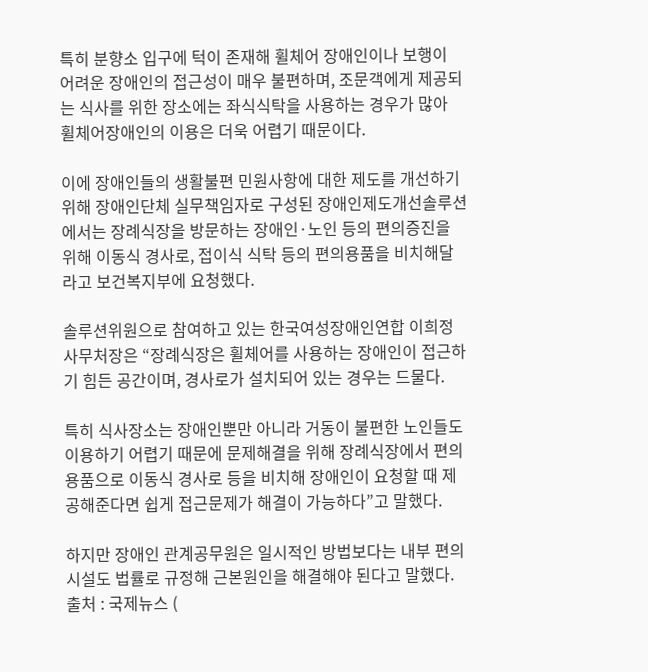특히 분향소 입구에 턱이 존재해 휠체어 장애인이나 보행이 어려운 장애인의 접근성이 매우 불편하며, 조문객에게 제공되는 식사를 위한 장소에는 좌식식탁을 사용하는 경우가 많아 휠체어장애인의 이용은 더욱 어렵기 때문이다.

이에 장애인들의 생활불편 민원사항에 대한 제도를 개선하기 위해 장애인단체 실무책임자로 구성된 장애인제도개선솔루션에서는 장례식장을 방문하는 장애인·노인 등의 편의증진을 위해 이동식 경사로, 접이식 식탁 등의 편의용품을 비치해달라고 보건복지부에 요청했다.

솔루션위원으로 참여하고 있는 한국여성장애인연합 이희정 사무처장은 “장례식장은 휠체어를 사용하는 장애인이 접근하기 힘든 공간이며, 경사로가 설치되어 있는 경우는 드물다.

특히 식사장소는 장애인뿐만 아니라 거동이 불편한 노인들도 이용하기 어렵기 때문에 문제해결을 위해 장례식장에서 편의용품으로 이동식 경사로 등을 비치해 장애인이 요청할 때 제공해준다면 쉽게 접근문제가 해결이 가능하다”고 말했다.

하지만 장애인 관계공무원은 일시적인 방법보다는 내부 편의시설도 법률로 규정해 근본원인을 해결해야 된다고 말했다.
출처 : 국제뉴스 (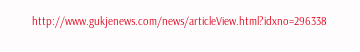http://www.gukjenews.com/news/articleView.html?idxno=296338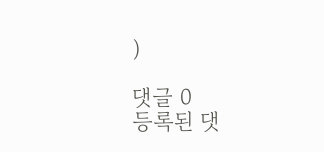)

댓글 0
등록된 댓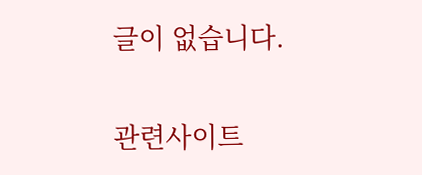글이 없습니다.

관련사이트